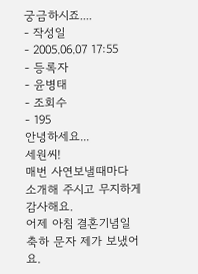궁금하시죠....
- 작성일
- 2005.06.07 17:55
- 등록자
- 윤병태
- 조회수
- 195
안녕하세요...
세원씨!
매번 사연보낼때마다 소개해 주시고 무지하게 감사해요.
어제 아침 결혼기념일 축하 문자 제가 보냈어요.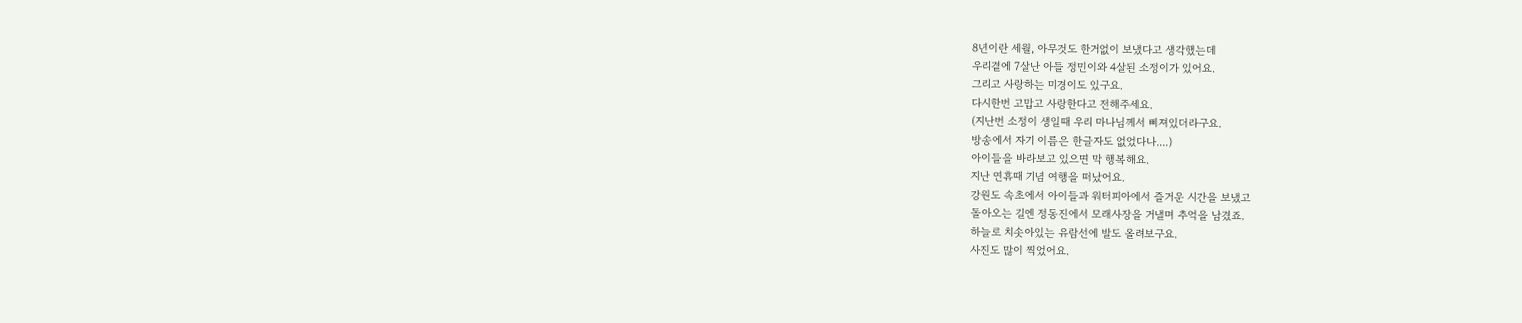8년이란 세월, 아무것도 한거없이 보냈다고 생각했는데
우리곁에 7살난 아들 정민이와 4살된 소정이가 있어요.
그리고 사랑하는 미경이도 있구요.
다시한번 고맙고 사랑한다고 전해주세요.
(지난번 소정이 생일때 우리 마나님께서 삐져있더라구요.
방송에서 자기 이름은 한글자도 없었다나....)
아이들을 바라보고 있으면 막 행복해요.
지난 연휴때 기념 여행을 떠났어요.
강원도 속초에서 아이들과 워터피아에서 즐거운 시간을 보냈고
돌아오는 길엔 정동진에서 모래사장을 거낼며 추억을 남겼죠.
하늘로 치솟아있는 유람선에 발도 올려보구요.
사진도 많이 찍었어요.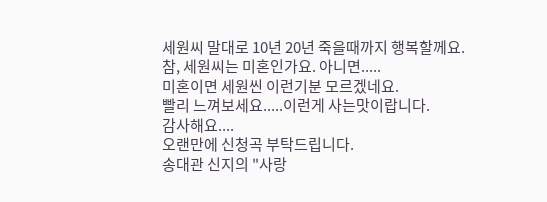세원씨 말대로 10년 20년 죽을때까지 행복할께요.
참, 세원씨는 미혼인가요. 아니면.....
미혼이면 세원씬 이런기분 모르겠네요.
빨리 느껴보세요.....이런게 사는맛이랍니다.
감사해요....
오랜만에 신청곡 부탁드립니다.
송대관 신지의 "사랑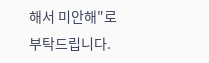해서 미안해"로 부탁드립니다.